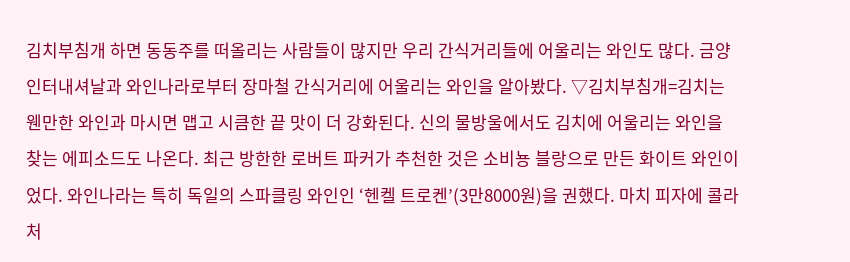김치부침개 하면 동동주를 떠올리는 사람들이 많지만 우리 간식거리들에 어울리는 와인도 많다. 금양인터내셔날과 와인나라로부터 장마철 간식거리에 어울리는 와인을 알아봤다. ▽김치부침개=김치는 웬만한 와인과 마시면 맵고 시큼한 끝 맛이 더 강화된다. 신의 물방울에서도 김치에 어울리는 와인을 찾는 에피소드도 나온다. 최근 방한한 로버트 파커가 추천한 것은 소비뇽 블랑으로 만든 화이트 와인이었다. 와인나라는 특히 독일의 스파클링 와인인 ‘헨켈 트로켄’(3만8000원)을 권했다. 마치 피자에 콜라처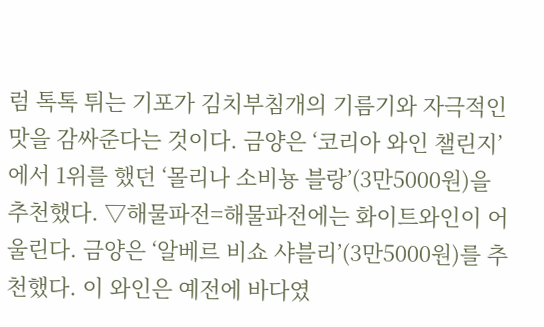럼 톡톡 튀는 기포가 김치부침개의 기름기와 자극적인 맛을 감싸준다는 것이다. 금양은 ‘코리아 와인 챌린지’에서 1위를 했던 ‘몰리나 소비뇽 블랑’(3만5000원)을 추천했다. ▽해물파전=해물파전에는 화이트와인이 어울린다. 금양은 ‘알베르 비쇼 샤블리’(3만5000원)를 추천했다. 이 와인은 예전에 바다였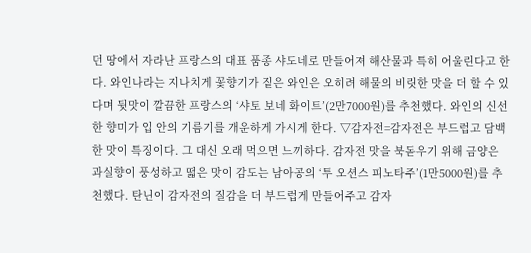던 땅에서 자라난 프랑스의 대표 품종 샤도네로 만들어져 해산물과 특히 어울린다고 한다. 와인나라는 지나치게 꽃향기가 짙은 와인은 오히려 해물의 비릿한 맛을 더 할 수 있다며 뒷맛이 깔끔한 프랑스의 ‘샤토 보네 화이트’(2만7000원)를 추천했다. 와인의 신선한 향미가 입 안의 기름기를 개운하게 가시게 한다. ▽감자전=감자전은 부드럽고 담백한 맛이 특징이다. 그 대신 오래 먹으면 느끼하다. 감자전 맛을 북돋우기 위해 금양은 과실향이 풍성하고 떫은 맛이 감도는 남아공의 ‘투 오션스 피노타주’(1만5000원)를 추천했다. 탄닌이 감자전의 질감을 더 부드럽게 만들어주고 감자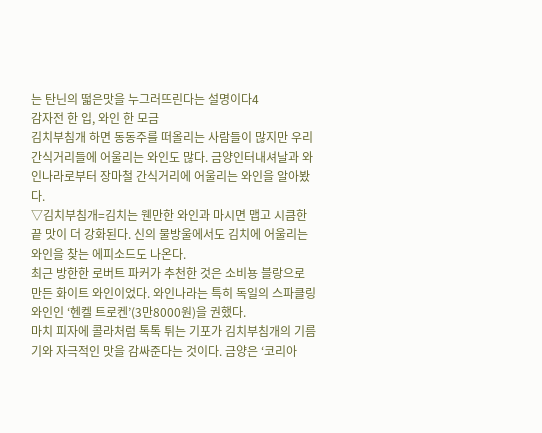는 탄닌의 떫은맛을 누그러뜨린다는 설명이다4
감자전 한 입, 와인 한 모금
김치부침개 하면 동동주를 떠올리는 사람들이 많지만 우리 간식거리들에 어울리는 와인도 많다. 금양인터내셔날과 와인나라로부터 장마철 간식거리에 어울리는 와인을 알아봤다.
▽김치부침개=김치는 웬만한 와인과 마시면 맵고 시큼한 끝 맛이 더 강화된다. 신의 물방울에서도 김치에 어울리는 와인을 찾는 에피소드도 나온다.
최근 방한한 로버트 파커가 추천한 것은 소비뇽 블랑으로 만든 화이트 와인이었다. 와인나라는 특히 독일의 스파클링 와인인 ‘헨켈 트로켄’(3만8000원)을 권했다.
마치 피자에 콜라처럼 톡톡 튀는 기포가 김치부침개의 기름기와 자극적인 맛을 감싸준다는 것이다. 금양은 ‘코리아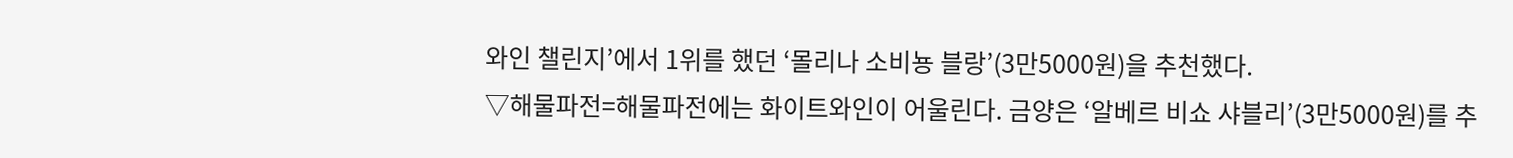와인 챌린지’에서 1위를 했던 ‘몰리나 소비뇽 블랑’(3만5000원)을 추천했다.
▽해물파전=해물파전에는 화이트와인이 어울린다. 금양은 ‘알베르 비쇼 샤블리’(3만5000원)를 추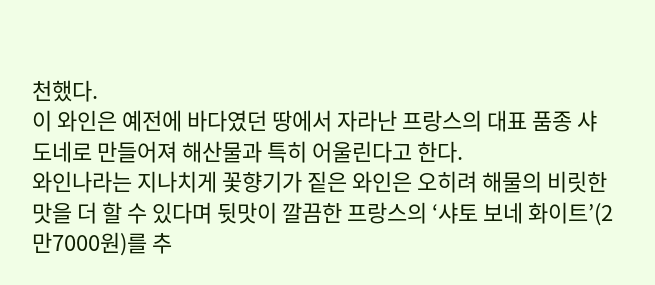천했다.
이 와인은 예전에 바다였던 땅에서 자라난 프랑스의 대표 품종 샤도네로 만들어져 해산물과 특히 어울린다고 한다.
와인나라는 지나치게 꽃향기가 짙은 와인은 오히려 해물의 비릿한 맛을 더 할 수 있다며 뒷맛이 깔끔한 프랑스의 ‘샤토 보네 화이트’(2만7000원)를 추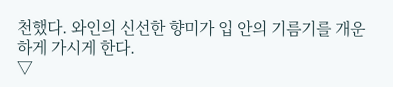천했다. 와인의 신선한 향미가 입 안의 기름기를 개운하게 가시게 한다.
▽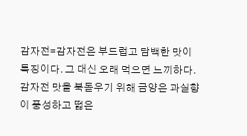감자전=감자전은 부드럽고 담백한 맛이 특징이다. 그 대신 오래 먹으면 느끼하다.
감자전 맛을 북돋우기 위해 금양은 과실향이 풍성하고 떫은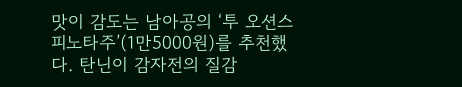맛이 감도는 남아공의 ‘투 오션스 피노타주’(1만5000원)를 추천했다. 탄닌이 감자전의 질감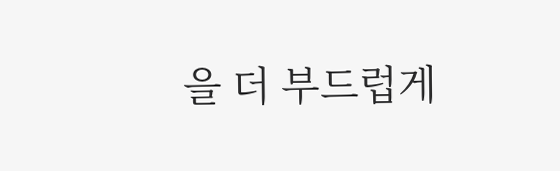을 더 부드럽게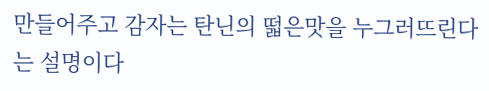만들어주고 감자는 탄닌의 떫은맛을 누그러뜨린다는 설명이다